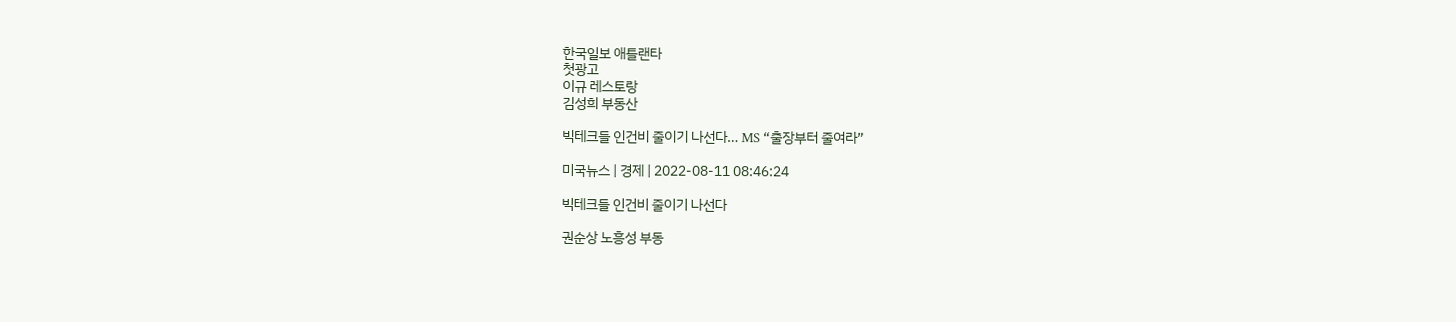한국일보 애틀랜타
첫광고
이규 레스토랑
김성희 부동산

빅테크들 인건비 줄이기 나선다… MS “출장부터 줄여라”

미국뉴스 | 경제 | 2022-08-11 08:46:24

빅테크들 인건비 줄이기 나선다

권순상 노흥성 부동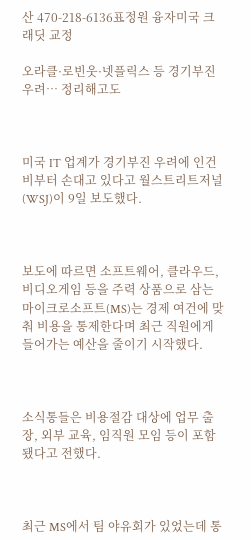산 470-218-6136표정원 융자미국 크래딧 교정

오라클·로빈웃·넷플릭스 등 경기부진 우려… 정리해고도



미국 IT 업계가 경기부진 우려에 인건비부터 손대고 있다고 월스트리트저널(WSJ)이 9일 보도했다.



보도에 따르면 소프트웨어, 클라우드, 비디오게임 등을 주력 상품으로 삼는 마이크로소프트(MS)는 경제 여건에 맞춰 비용을 통제한다며 최근 직원에게 들어가는 예산을 줄이기 시작했다.



소식통들은 비용절감 대상에 업무 출장, 외부 교육, 임직원 모임 등이 포함됐다고 전했다.



최근 MS에서 팀 야유회가 있었는데 통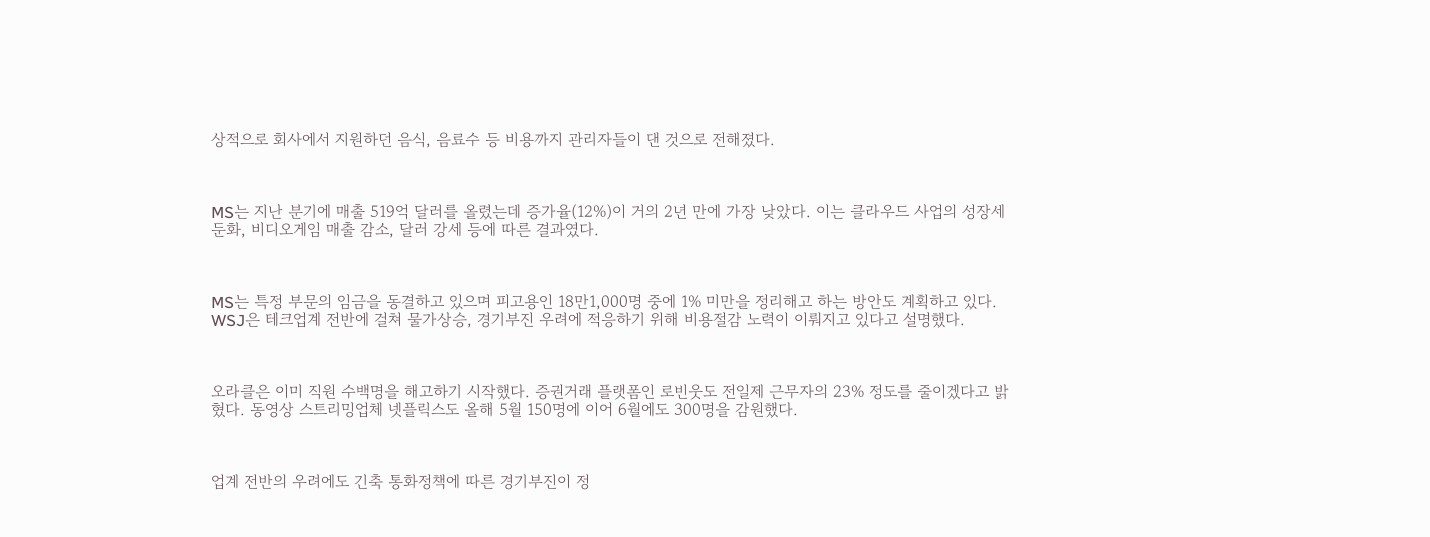상적으로 회사에서 지원하던 음식, 음료수 등 비용까지 관리자들이 댄 것으로 전해졌다.



MS는 지난 분기에 매출 519억 달러를 올렸는데 증가율(12%)이 거의 2년 만에 가장 낮았다. 이는 클라우드 사업의 성장세 둔화, 비디오게임 매출 감소, 달러 강세 등에 따른 결과였다.



MS는 특정 부문의 임금을 동결하고 있으며 피고용인 18만1,000명 중에 1% 미만을 정리해고 하는 방안도 계획하고 있다. WSJ은 테크업계 전반에 걸쳐 물가상승, 경기부진 우려에 적응하기 위해 비용절감 노력이 이뤄지고 있다고 설명했다.



오라클은 이미 직원 수백명을 해고하기 시작했다. 증권거래 플랫폼인 로빈웃도 전일제 근무자의 23% 정도를 줄이겠다고 밝혔다. 동영상 스트리밍업체 넷플릭스도 올해 5월 150명에 이어 6월에도 300명을 감원했다.



업계 전반의 우려에도 긴축 통화정책에 따른 경기부진이 정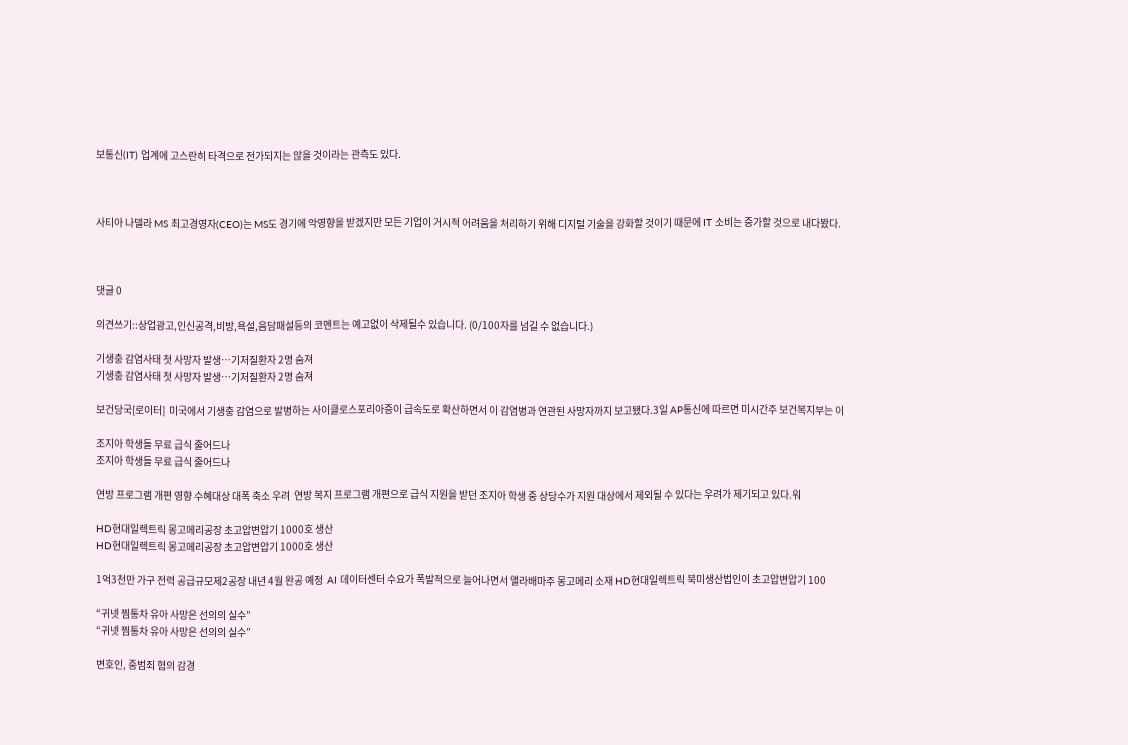보통신(IT) 업계에 고스란히 타격으로 전가되지는 않을 것이라는 관측도 있다.



사티아 나델라 MS 최고경영자(CEO)는 MS도 경기에 악영향을 받겠지만 모든 기업이 거시적 어려움을 처리하기 위해 디지털 기술을 강화할 것이기 때문에 IT 소비는 증가할 것으로 내다봤다.



댓글 0

의견쓰기::상업광고,인신공격,비방,욕설,음담패설등의 코멘트는 예고없이 삭제될수 있습니다. (0/100자를 넘길 수 없습니다.)

기생충 감염사태 첫 사망자 발생…기저질환자 2명 숨져
기생충 감염사태 첫 사망자 발생…기저질환자 2명 숨져

보건당국[로이터]  미국에서 기생충 감염으로 발병하는 사이클로스포리아증이 급속도로 확산하면서 이 감염병과 연관된 사망자까지 보고됐다.3일 AP통신에 따르면 미시간주 보건복지부는 이

조지아 학생들 무료 급식 줄어드나
조지아 학생들 무료 급식 줄어드나

연방 프로그램 개편 영향 수혜대상 대폭 축소 우려  연방 복지 프로그램 개편으로 급식 지원을 받던 조지아 학생 중 상당수가 지원 대상에서 제외될 수 있다는 우려가 제기되고 있다.워

HD현대일렉트릭 몽고메리공장 초고압변압기 1000호 생산
HD현대일렉트릭 몽고메리공장 초고압변압기 1000호 생산

1억3천만 가구 전력 공급규모제2공장 내년 4월 완공 예정  AI 데이터센터 수요가 폭발적으로 늘어나면서 앨라배마주 몽고메리 소재 HD현대일렉트릭 북미생산법인이 초고압변압기 100

“귀넷 찜통차 유아 사망은 선의의 실수”
“귀넷 찜통차 유아 사망은 선의의 실수”

변호인, 중범죄 혐의 감경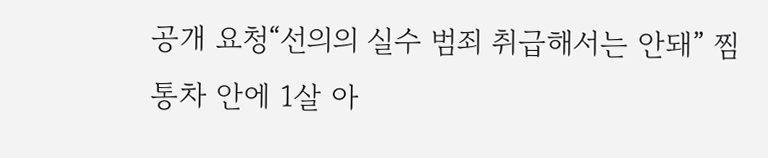공개 요청“선의의 실수 범죄 취급해서는 안돼” 찜통차 안에 1살 아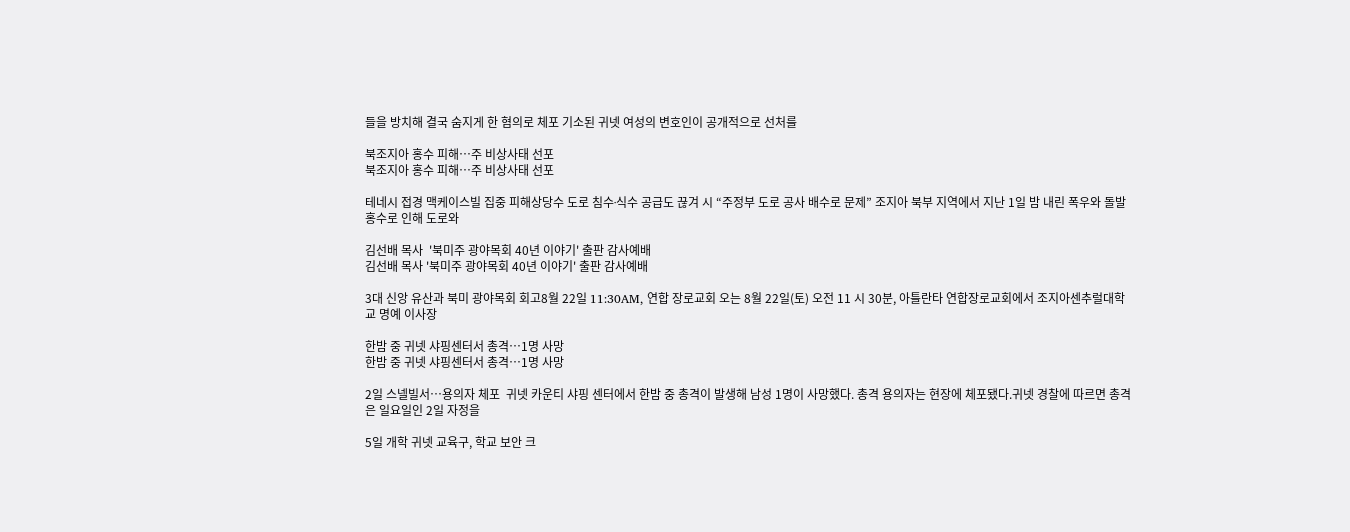들을 방치해 결국 숨지게 한 혐의로 체포 기소된 귀넷 여성의 변호인이 공개적으로 선처를

북조지아 홍수 피해…주 비상사태 선포
북조지아 홍수 피해…주 비상사태 선포

테네시 접경 맥케이스빌 집중 피해상당수 도로 침수∙식수 공급도 끊겨 시 “주정부 도로 공사 배수로 문제” 조지아 북부 지역에서 지난 1일 밤 내린 폭우와 돌발 홍수로 인해 도로와

김선배 목사  '북미주 광야목회 40년 이야기' 출판 감사예배
김선배 목사 '북미주 광야목회 40년 이야기' 출판 감사예배

3대 신앙 유산과 북미 광야목회 회고8월 22일 11:30AM, 연합 장로교회 오는 8월 22일(토) 오전 11 시 30분, 아틀란타 연합장로교회에서 조지아센추럴대학교 명예 이사장

한밤 중 귀넷 샤핑센터서 총격…1명 사망
한밤 중 귀넷 샤핑센터서 총격…1명 사망

2일 스넬빌서…용의자 체포  귀넷 카운티 샤핑 센터에서 한밤 중 총격이 발생해 남성 1명이 사망했다. 총격 용의자는 현장에 체포됐다.귀넷 경찰에 따르면 총격은 일요일인 2일 자정을

5일 개학 귀넷 교육구, 학교 보안 크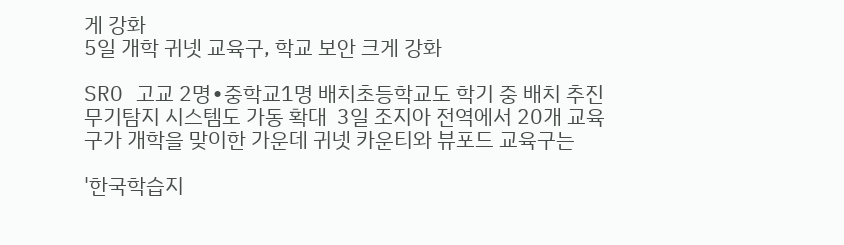게 강화
5일 개학 귀넷 교육구, 학교 보안 크게 강화

SRO 고교 2명∙중학교1명 배치초등학교도 학기 중 배치 추진무기탐지 시스템도 가동 확대  3일 조지아 전역에서 20개 교육구가 개학을 맞이한 가운데 귀넷 카운티와 뷰포드 교육구는

'한국학습지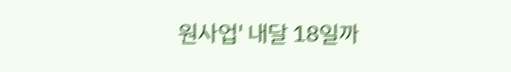원사업' 내달 18일까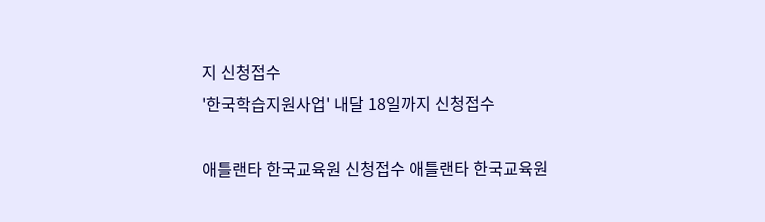지 신청접수
'한국학습지원사업' 내달 18일까지 신청접수

애틀랜타 한국교육원 신청접수 애틀랜타 한국교육원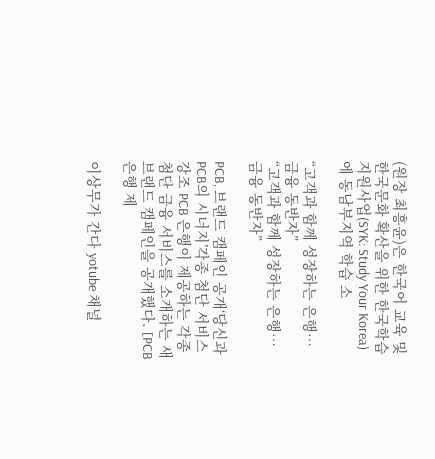(원장 최흥윤)은 한국어 교육 및 한국문화 확산을 위한 한국학습지원사업(SYK: Study Your Korea)에 동남부지역 학습 소

“고객과 함께 성장하는 은행… 금융 동반자”
“고객과 함께 성장하는 은행… 금융 동반자”

PCB, 브랜드 캠페인 공개‘당신과 PCB의 시너지’각종 첨단 서비스 강조 PCB 은행이 제공하는 각종 첨단 금융 서비스를 소개하는 새 브랜드 캠페인을 공개했다. [PCB 은행 제

이상무가 간다 yotube 채널